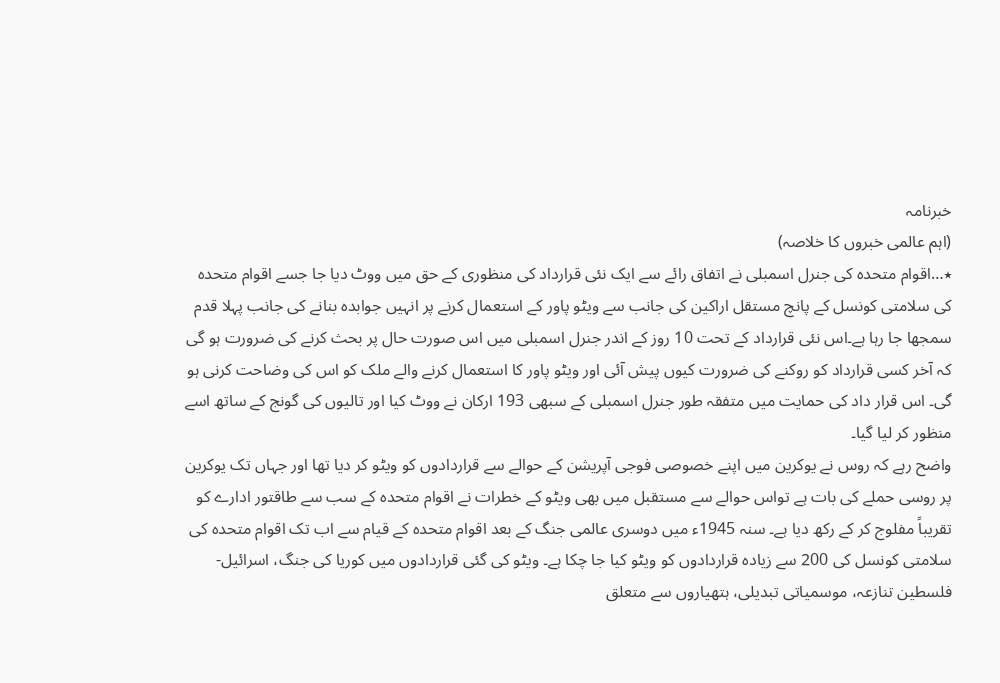خبرنامہ
(اہم عالمی خبروں کا خلاصہ)
٭…اقوام متحدہ کی جنرل اسمبلی نے اتفاق رائے سے ایک نئی قرارداد کی منظوری کے حق میں ووٹ دیا جا جسے اقوام متحدہ کی سلامتی کونسل کے پانچ مستقل اراکین کی جانب سے ویٹو پاور کے استعمال کرنے پر انہیں جوابدہ بنانے کی جانب پہلا قدم سمجھا جا رہا ہے۔اس نئی قرارداد کے تحت 10 روز کے اندر جنرل اسمبلی میں اس صورت حال پر بحث کرنے کی ضرورت ہو گی کہ آخر کسی قرارداد کو روکنے کی ضرورت کیوں پیش آئی اور ویٹو پاور کا استعمال کرنے والے ملک کو اس کی وضاحت کرنی ہو گی۔ اس قرار داد کی حمایت میں متفقہ طور جنرل اسمبلی کے سبھی 193 ارکان نے ووٹ کیا اور تالیوں کی گونج کے ساتھ اسے منظور کر لیا گیا۔
واضح رہے کہ روس نے یوکرین میں اپنے خصوصی فوجی آپریشن کے حوالے سے قراردادوں کو ویٹو کر دیا تھا اور جہاں تک یوکرین پر روسی حملے کی بات ہے تواس حوالے سے مستقبل میں بھی ویٹو کے خطرات نے اقوام متحدہ کے سب سے طاقتور ادارے کو تقریباً مفلوج کر کے رکھ دیا ہے۔ سنہ 1945ء میں دوسری عالمی جنگ کے بعد اقوام متحدہ کے قیام سے اب تک اقوام متحدہ کی سلامتی کونسل کی 200 سے زیادہ قراردادوں کو ویٹو کیا جا چکا ہے۔ ویٹو کی گئی قراردادوں میں کوریا کی جنگ، اسرائیل-فلسطین تنازعہ، موسمیاتی تبدیلی، ہتھیاروں سے متعلق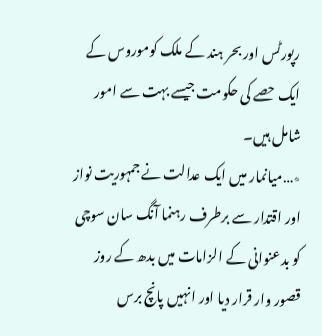رپورٹس اور بحر ہند کے ملک کوموروس کے ایک حصے کی حکومت جیسے بہت سے امور شامل ہیں۔
٭…میانمار میں ایک عدالت نے جمہوریت نواز اور اقتدار سے برطرف رہنما آنگ سان سوچی کو بدعنوانی کے الزامات میں بدھ کے روز قصور وار قرار دیا اور انہیں پانچ برس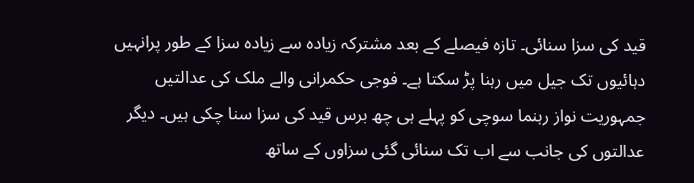قید کی سزا سنائی۔ تازہ فیصلے کے بعد مشترکہ زیادہ سے زیادہ سزا کے طور پرانہیں دہائیوں تک جیل میں رہنا پڑ سکتا ہے۔ فوجی حکمرانی والے ملک کی عدالتیں جمہوریت نواز رہنما سوچی کو پہلے ہی چھ برس قید کی سزا سنا چکی ہیں۔ دیگر عدالتوں کی جانب سے اب تک سنائی گئی سزاوں کے ساتھ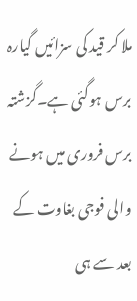ملا کر قید کی سزائیں گیارہ برس ہوگئی ہے۔گزشتہ برس فروری میں ہونے والی فوجی بغاوت کے بعد سے ہی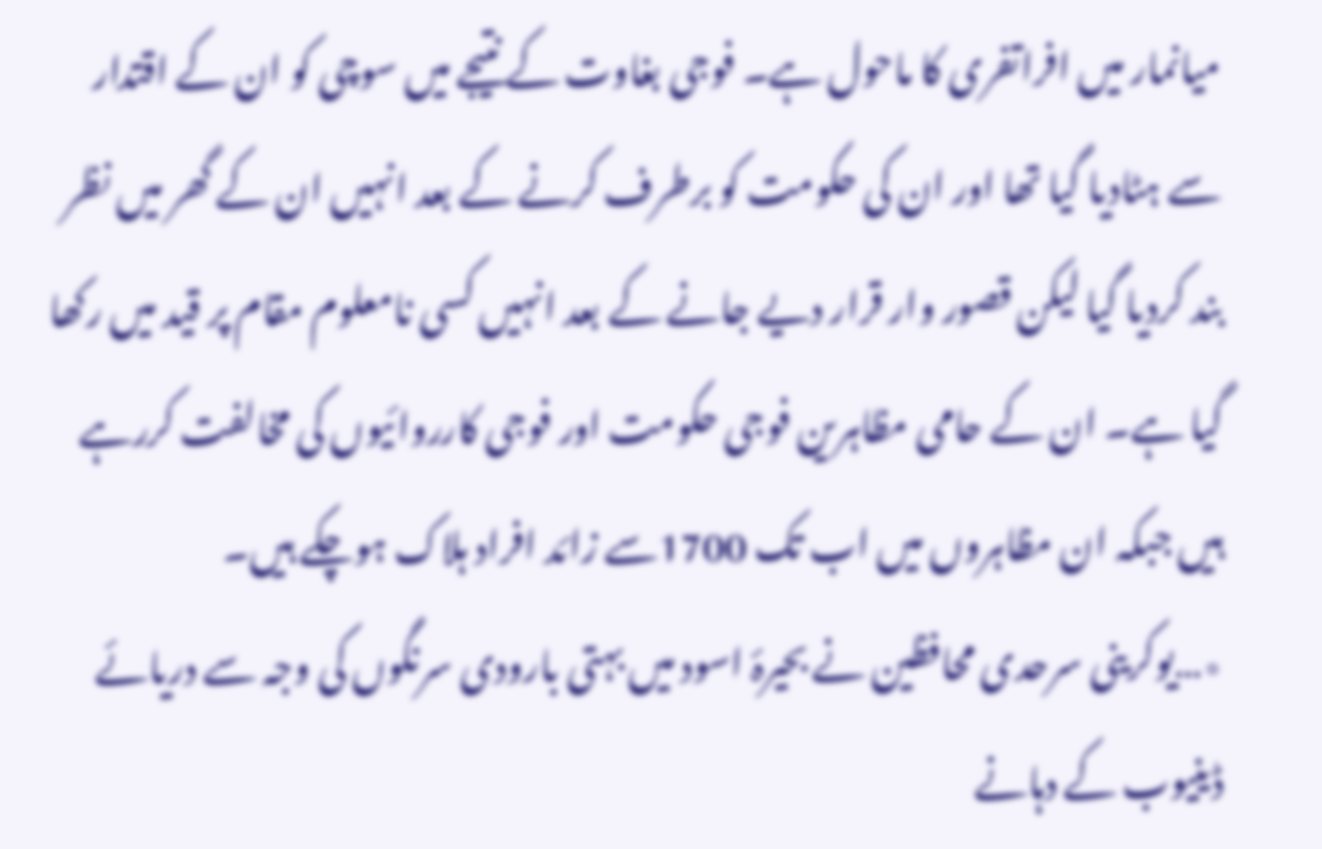میانمار میں افراتفری کا ماحول ہے۔ فوجی بغاوت کے نتیجے میں سوچی کو ان کے اقتدار سے ہٹادیا گیا تھا اور ان کی حکومت کو برطرف کرنے کے بعد انہیں ان کے گھر میں نظر بند کردیا گیا لیکن قصور وار قرار دیے جانے کے بعد انہیں کسی نامعلوم مقام پر قید میں رکھا گیا ہے۔ ان کے حامی مظاہرین فوجی حکومت اور فوجی کارروائیوں کی مخالفت کررہے ہیں جبکہ ان مظاہروں میں اب تک 1700سے زائد افراد ہلاک ہوچکے ہیں۔
٭…یوکرینی سرحدی محافظین نے بحیرۂ اسود میں بہتی بارودی سرنگوں کی وجہ سے دریائے ڈینیوب کے دہانے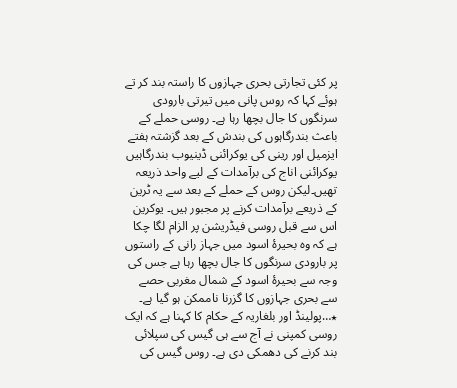پر کئی تجارتی بحری جہازوں کا راستہ بند کر تے ہوئے کہا کہ روس پانی میں تیرتی بارودی سرنگوں کا جال بچھا رہا ہے۔ روسی حملے کے باعث بندرگاہوں کی بندش کے بعد گزشتہ ہفتے ایزمیل اور رینی کی یوکرائنی ڈینیوب بندرگاہیں یوکرائنی اناج کی برآمدات کے لیے واحد ذریعہ تھیں۔لیکن روس کے حملے کے بعد سے یہ ٹرین کے ذریعے برآمدات کرنے پر مجبور ہیں۔ یوکرین اس سے قبل روسی فیڈریشن پر الزام لگا چکا ہے کہ وہ بحیرۂ اسود میں جہاز رانی کے راستوں پر بارودی سرنگوں کا جال بچھا رہا ہے جس کی وجہ سے بحیرۂ اسود کے شمال مغربی حصے سے بحری جہازوں کا گزرنا ناممکن ہو گیا ہے۔
٭…پولینڈ اور بلغاریہ کے حکام کا کہنا ہے کہ ایک روسی کمپنی نے آج سے ہی گیس کی سپلائی بند کرنے کی دھمکی دی ہے۔ روس گیس کی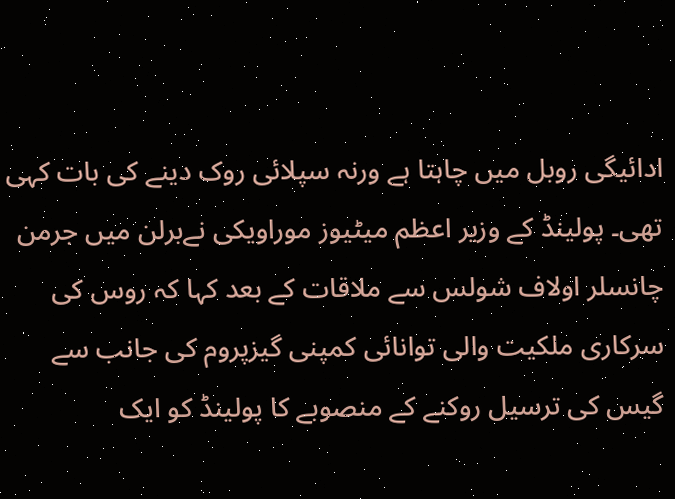ادائیگی روبل میں چاہتا ہے ورنہ سپلائی روک دینے کی بات کہی تھی۔ پولینڈ کے وزیر اعظم میٹیوز موراویکی نےبرلن میں جرمن چانسلر اولاف شولس سے ملاقات کے بعد کہا کہ روس کی سرکاری ملکیت والی توانائی کمپنی گیزپروم کی جانب سے گیس کی ترسیل روکنے کے منصوبے کا پولینڈ کو ایک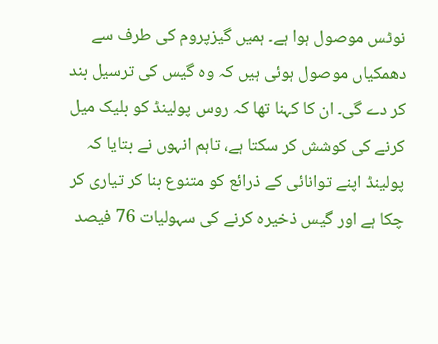نوٹس موصول ہوا ہے۔ ہمیں گیزپروم کی طرف سے دھمکیاں موصول ہوئی ہیں کہ وہ گیس کی ترسیل بند کر دے گی۔ ان کا کہنا تھا کہ روس پولینڈ کو بلیک میل کرنے کی کوشش کر سکتا ہے، تاہم انہوں نے بتایا کہ پولینڈ اپنے توانائی کے ذرائع کو متنوع بنا کر تیاری کر چکا ہے اور گیس ذخیرہ کرنے کی سہولیات 76 فیصد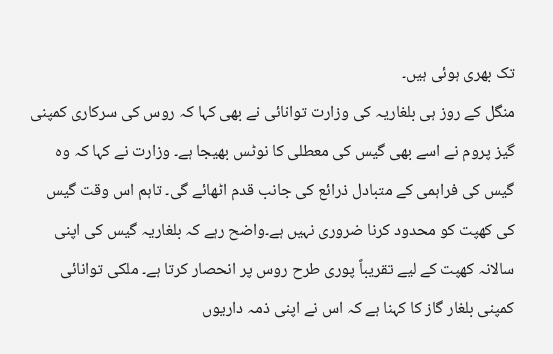تک بھری ہوئی ہیں۔
منگل کے روز ہی بلغاریہ کی وزارت توانائی نے بھی کہا کہ روس کی سرکاری کمپنی گیز پروم نے اسے بھی گیس کی معطلی کا نوٹس بھیجا ہے۔ وزارت نے کہا کہ وہ گیس کی فراہمی کے متبادل ذرائع کی جانب قدم اٹھائے گی۔ تاہم اس وقت گیس کی کھپت کو محدود کرنا ضروری نہیں ہے۔واضح رہے کہ بلغاریہ گیس کی اپنی سالانہ کھپت کے لیے تقریباً پوری طرح روس پر انحصار کرتا ہے۔ ملکی توانائی کمپنی بلغار گاز کا کہنا ہے کہ اس نے اپنی ذمہ داریوں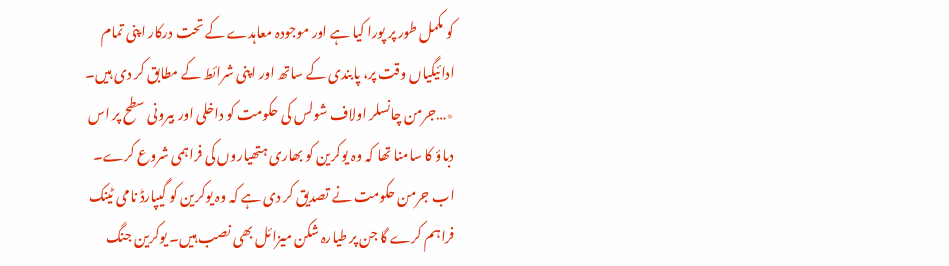کو مکمل طور پر پورا کیا ہے اور موجودہ معاہدے کے تحت درکار اپنی تمام ادائیگیاں وقت پر، پابندی کے ساتھ اور اپنی شرائط کے مطابق کر دی ہیں۔
٭…جرمن چانسلر اولاف شولس کی حکومت کو داخلی اور بیرونی سطح پر اس دباؤ کا سامنا تھا کہ وہ یوکرین کو بھاری ہتھیاروں کی فراہمی شروع کرے۔ اب جرمن حکومت نے تصدیق کر دی ہے کہ وہ یوکرین کو گیپارڈ نامی ٹینک فراہم کرے گا جن پر طیارہ شکن میزائل بھی نصب ہیں۔ یوکرین جنگ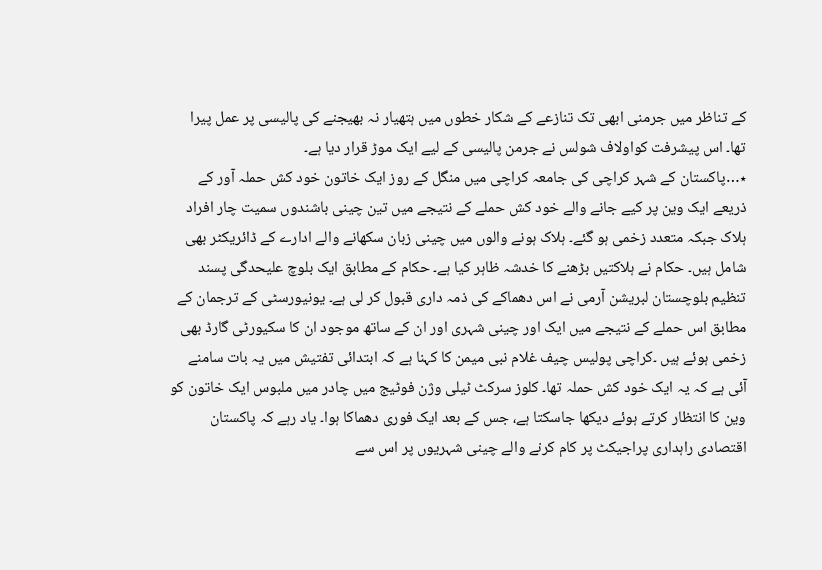کے تناظر میں جرمنی ابھی تک تنازعے کے شکار خطوں میں ہتھیار نہ بھیجنے کی پالیسی پر عمل پیرا تھا۔ اس پیشرفت کواولاف شولس نے جرمن پالیسی کے لیے ایک موڑ قرار دیا ہے۔
٭…پاکستان کے شہر کراچی کی جامعہ کراچی میں منگل کے روز ایک خاتون خود کش حملہ آور کے ذریعے ایک وین پر کیے جانے والے خود کش حملے کے نتیجے میں تین چینی باشندوں سمیت چار افراد ہلاک جبکہ متعدد زخمی ہو گئے۔ ہلاک ہونے والوں میں چینی زبان سکھانے والے ادارے کے ڈائریکٹر بھی شامل ہیں۔ حکام نے ہلاکتیں بڑھنے کا خدشہ ظاہر کیا ہے۔ حکام کے مطابق ایک بلوچ علیحدگی پسند تنظیم بلوچستان لبریشن آرمی نے اس دھماکے کی ذمہ داری قبول کر لی ہے۔ یونیورسٹی کے ترجمان کے مطابق اس حملے کے نتیجے میں ایک اور چینی شہری اور ان کے ساتھ موجود ان کا سکیورٹی گارڈ بھی زخمی ہوئے ہیں ۔کراچی پولیس چیف غلام نبی میمن کا کہنا ہے کہ ابتدائی تفتیش میں یہ بات سامنے آئی ہے کہ یہ ایک خود کش حملہ تھا۔ کلوز سرکٹ ٹیلی وژن فوٹیج میں چادر میں ملبوس ایک خاتون کو وین کا انتظار کرتے ہوئے دیکھا جاسکتا ہے، جس کے بعد ایک فوری دھماکا ہوا۔ یاد رہے کہ پاکستان اقتصادی راہداری پراجیکٹ پر کام کرنے والے چینی شہریوں پر اس سے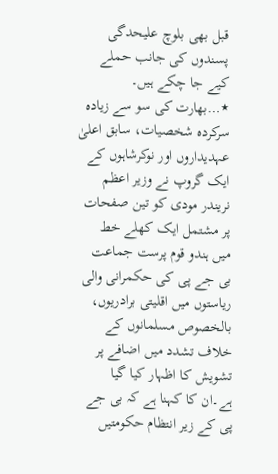قبل بھی بلوچ علیحدگی پسندوں کی جانب حملے کیے جا چکے ہیں۔
٭…بھارت کی سو سے زیادہ سرکردہ شخصیات، سابق اعلیٰ عہدیداروں اور نوکرشاہوں کے ایک گروپ نے وزیر اعظم نریندر مودی کو تین صفحات پر مشتمل ایک کھلے خط میں ہندو قوم پرست جماعت بی جے پی کی حکمرانی والی ریاستوں میں اقلیتی برادریوں، بالخصوص مسلمانوں کے خلاف تشدد میں اضافے پر تشویش کا اظہار کیا گیا ہے۔ان کا کہنا ہے کہ بی جے پی کے زیر انتظام حکومتیں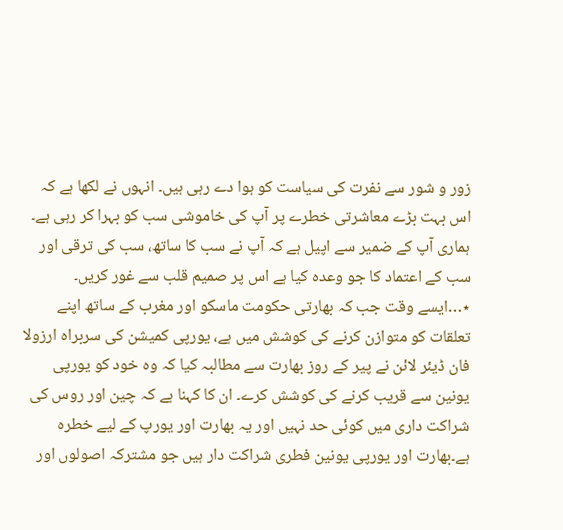زور و شور سے نفرت کی سیاست کو ہوا دے رہی ہیں۔ انہوں نے لکھا ہے کہ اس بہت بڑے معاشرتی خطرے پر آپ کی خاموشی سب کو بہرا کر رہی ہے۔ ہماری آپ کے ضمیر سے اپیل ہے کہ آپ نے سب کا ساتھ، سب کی ترقی اور سب کے اعتماد کا جو وعدہ کیا ہے اس پر صمیم قلب سے غور کریں۔
٭…ایسے وقت جب کہ بھارتی حکومت ماسکو اور مغرب کے ساتھ اپنے تعلقات کو متوازن کرنے کی کوشش میں ہے، یورپی کمیشن کی سربراہ ارزولا فان ڈیئر لائن نے پیر کے روز بھارت سے مطالبہ کیا کہ وہ خود کو یورپی یونین سے قریب کرنے کی کوشش کرے۔ ان کا کہنا ہے کہ چین اور روس کی شراکت داری میں کوئی حد نہیں اور یہ بھارت اور یورپ کے لیے خطرہ ہے۔بھارت اور یورپی یونین فطری شراکت دار ہیں جو مشترکہ اصولوں اور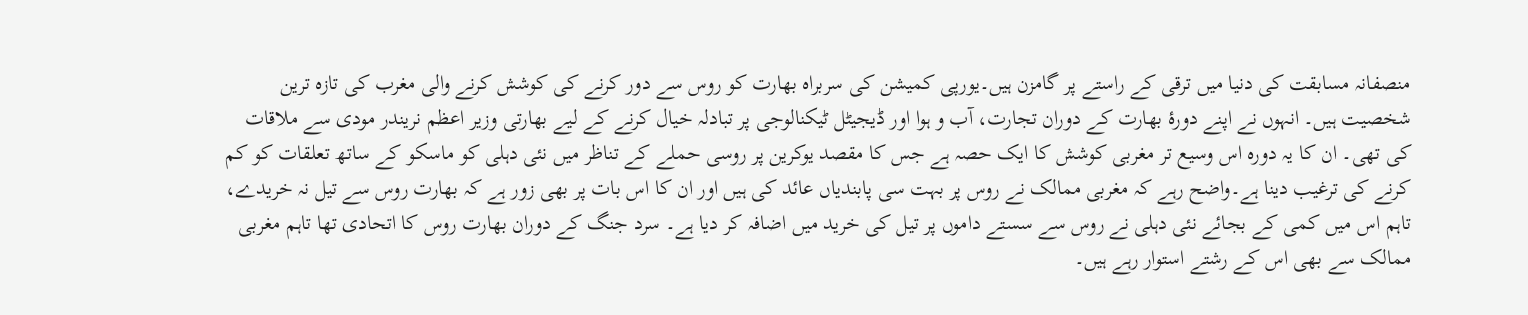منصفانہ مسابقت کی دنیا میں ترقی کے راستے پر گامزن ہیں۔یورپی کمیشن کی سربراہ بھارت کو روس سے دور کرنے کی کوشش کرنے والی مغرب کی تازہ ترین شخصیت ہیں۔ انہوں نے اپنے دورۂ بھارت کے دوران تجارت، آب و ہوا اور ڈیجیٹل ٹیکنالوجی پر تبادلہ خیال کرنے کے لیے بھارتی وزیر اعظم نریندر مودی سے ملاقات کی تھی۔ ان کا یہ دورہ اس وسیع تر مغربی کوشش کا ایک حصہ ہے جس کا مقصد یوکرین پر روسی حملے کے تناظر میں نئی دہلی کو ماسکو کے ساتھ تعلقات کو کم کرنے کی ترغیب دینا ہے۔واضح رہے کہ مغربی ممالک نے روس پر بہت سی پابندیاں عائد کی ہیں اور ان کا اس بات پر بھی زور ہے کہ بھارت روس سے تیل نہ خریدے، تاہم اس میں کمی کے بجائے نئی دہلی نے روس سے سستے داموں پر تیل کی خرید میں اضافہ کر دیا ہے۔ سرد جنگ کے دوران بھارت روس کا اتحادی تھا تاہم مغربی ممالک سے بھی اس کے رشتے استوار رہے ہیں۔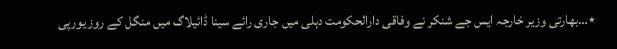٭…بھارتی وزیر خارجہ ایس جے شنکر نے وفاقی دارالحکومت دہلی میں جاری رائے سینا ڈائیلاگ میں منگل کے روز یورپی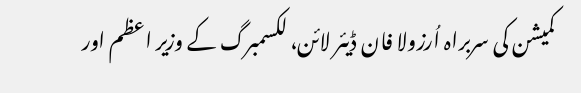کمیشن کی سربراہ اُرزولا فان ڈیئر لائن، لکسمبرگ کے وزیر اعظم اور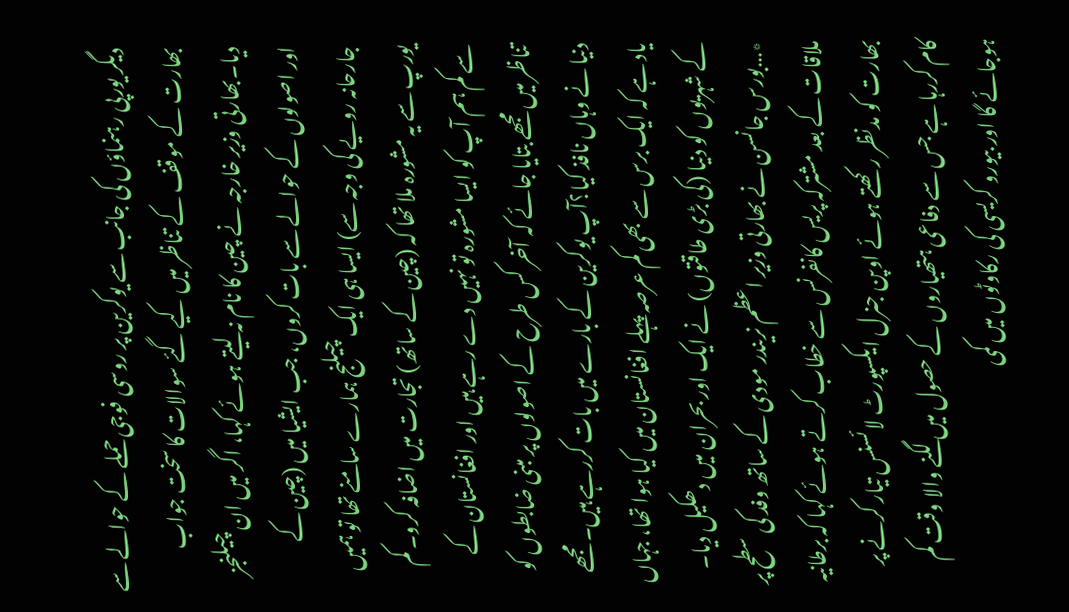دیگر یورپی رہنماؤں کی جانب سے یوکرین پر روسی فوجی حملے کے حوالے سے بھارت کے موقف کے تناظر میں کیے گئے سوالات کا سخت جواب دیا۔بھارتی وزیر خارجہ نے چین کا نام نہ لیتے ہوئے کہا، اگر میں ان چیلنجز اور اصولوں کے حوالے سے بات کروں، جب ایشیا میں (چین کے جارحانہ رویے کی وجہ سے) ایسا ہی ایک چیلنج ہمارے سامنے تھا تو ہمیں یورپ سے یہ مشورہ ملا تھا کہ (چین کے ساتھ) تجارت میں اضافہ کرو۔ کم سے کم ہم آپ کو ایسا مشورہ تو نہیں دے رہے ہیں اور افغانستان کے تناظر میں مجھے بتایا جائے کہ آخر کس طرح کے اصولوں پر مبنی ضابطوں کو دنیا نے وہاں نافذ کیا؟آپ یوکرین کے بارے میں بات کررہے ہیں۔ مجھے یاد ہے کہ ایک برس سے بھی کم عرصہ پہلے افغانستان میں کیا ہوا تھا، جہاں کے شہریوں کو دنیا (کی بڑی طاقتوں) نے ایک اور بحران میں دھکیل دیا۔
٭…بورس جانسن نے بھارتی وزیر اعظم نریندر مودی کے ساتھ وفد کی سطح پر ملاقات کے بعد مشترکہ پریس کانفرنس سے خطاب کرتے ہوئے کہا کہ برطانیہ بھارت کو مدنظر رکھتے ہوئے اوپن جنرل ایکسپورٹ لائسنس تیار کرنے پر کام کررہا ہے جس سے دفاعی ہتھیاروں کے حصول میں لگنے والا وقت کم ہوجائے گا اور بیورو کریسی کی رکاوٹوں میں کمی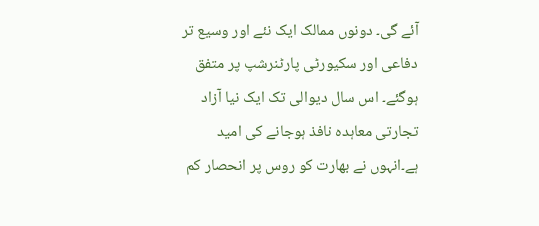آئے گی۔ دونوں ممالک ایک نئے اور وسیع تر دفاعی اور سکیورٹی پارٹنرشپ پر متفق ہوگئے۔ اس سال دیوالی تک ایک نیا آزاد تجارتی معاہدہ نافذ ہوجانے کی امید ہے۔انہوں نے بھارت کو روس پر انحصار کم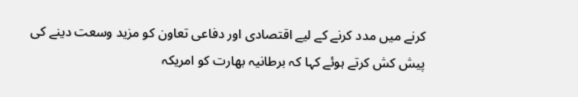کرنے میں مدد کرنے کے لیے اقتصادی اور دفاعی تعاون کو مزید وسعت دینے کی پیش کش کرتے ہوئے کہا کہ برطانیہ بھارت کو امریکہ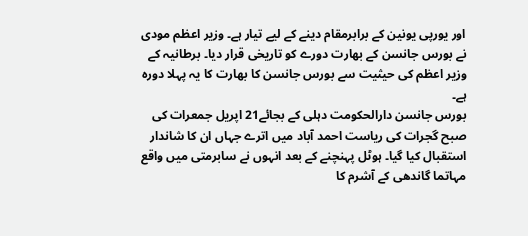اور یورپی یونین کے برابرمقام دینے کے لیے تیار ہے۔ وزیر اعظم مودی نے بورس جانسن کے بھارت دورے کو تاریخی قرار دیا۔ برطانیہ کے وزیر اعظم کی حیثیت سے بورس جانسن کا بھارت کا یہ پہلا دورہ ہے۔
بورس جانسن دارالحکومت دہلی کے بجائے21 اپریل جمعرات کی صبح گجرات کی ریاست احمد آباد میں اترے جہاں ان کا شاندار استقبال کیا گیا۔ ہوٹل پہنچنے کے بعد انہوں نے سابرمتی میں واقع مہاتما گاندھی کے آشرم کا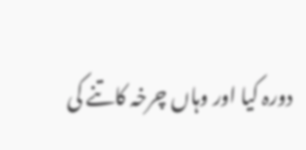دورہ کیا اور وہاں چرخہ کاتنے کی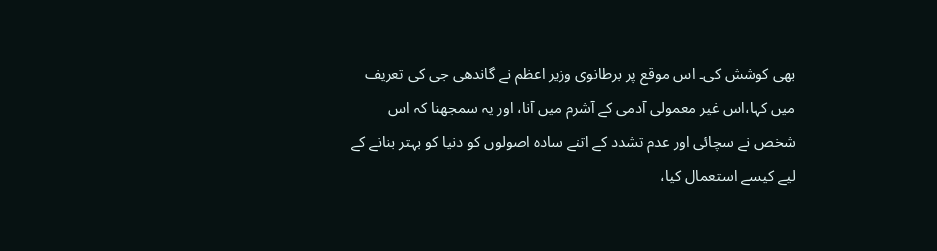بھی کوشش کی۔ اس موقع پر برطانوی وزیر اعظم نے گاندھی جی کی تعریف میں کہا،اس غیر معمولی آدمی کے آشرم میں آنا، اور یہ سمجھنا کہ اس شخص نے سچائی اور عدم تشدد کے اتنے سادہ اصولوں کو دنیا کو بہتر بنانے کے لیے کیسے استعمال کیا،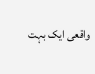واقعی ایک بہت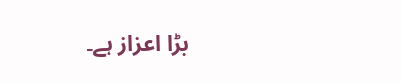بڑا اعزاز ہے۔